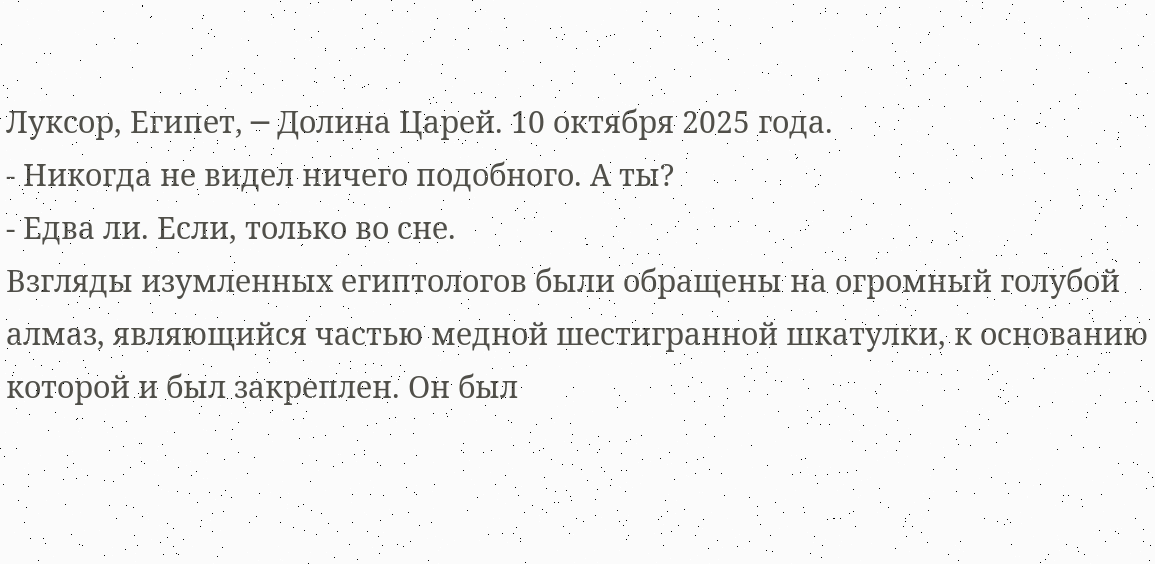Луксор, Египет, ─ Долина Царей. 10 октября 2025 года.
- Никогда не видел ничего подобного. А ты?
- Едва ли. Если, только во сне.
Взгляды изумленных египтологов были обращены на огромный голубой алмаз, являющийся частью медной шестигранной шкатулки, к основанию которой и был закреплен. Он был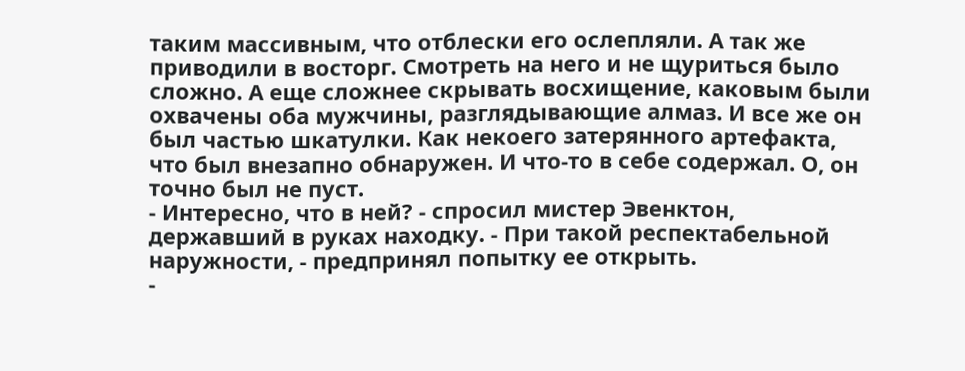таким массивным, что отблески его ослепляли. А так же приводили в восторг. Смотреть на него и не щуриться было сложно. А еще сложнее скрывать восхищение, каковым были охвачены оба мужчины, разглядывающие алмаз. И все же он был частью шкатулки. Как некоего затерянного артефакта, что был внезапно обнаружен. И что-то в себе содержал. О, он точно был не пуст.
- Интересно, что в ней? - спросил мистер Эвенктон, державший в руках находку. - При такой респектабельной наружности, - предпринял попытку ее открыть.
-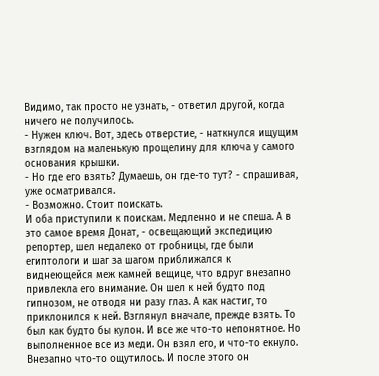Видимо, так просто не узнать, - ответил другой, когда ничего не получилось.
- Нужен ключ. Вот, здесь отверстие, - наткнулся ищущим взглядом на маленькую прощелину для ключа у самого основания крышки.
- Но где его взять? Думаешь, он где-то тут? - спрашивая, уже осматривался.
- Возможно. Стоит поискать.
И оба приступили к поискам. Медленно и не спеша. А в это самое время Донат, - освещающий экспедицию репортер, шел недалеко от гробницы, где были египтологи и шаг за шагом приближался к виднеющейся меж камней вещице, что вдруг внезапно привлекла его внимание. Он шел к ней будто под гипнозом, не отводя ни разу глаз. А как настиг, то приклонился к ней. Взглянул вначале, прежде взять. То был как будто бы кулон. И все же что-то непонятное. Но выполненное все из меди. Он взял его, и что-то екнуло. Внезапно что-то ощутилось. И после этого он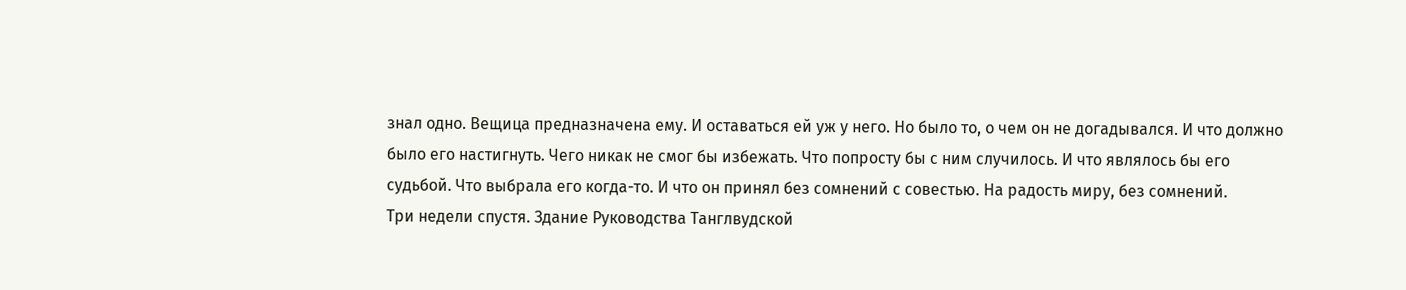знал одно. Вещица предназначена ему. И оставаться ей уж у него. Но было то, о чем он не догадывался. И что должно было его настигнуть. Чего никак не смог бы избежать. Что попросту бы с ним случилось. И что являлось бы его судьбой. Что выбрала его когда-то. И что он принял без сомнений с совестью. На радость миру, без сомнений.
Три недели спустя. Здание Руководства Танглвудской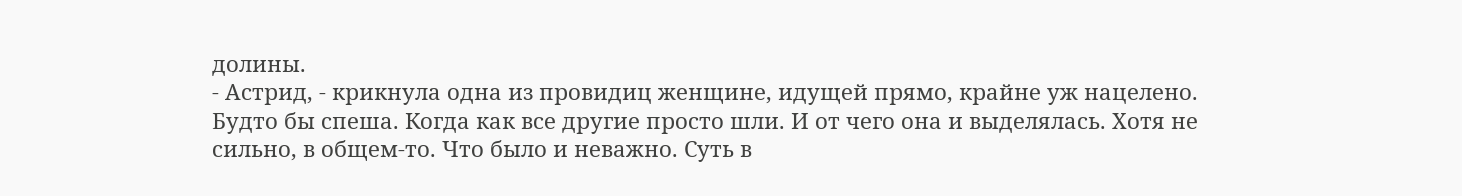долины.
- Астрид, - крикнула одна из провидиц женщине, идущей прямо, крайне уж нацелено. Будто бы спеша. Когда как все другие просто шли. И от чего она и выделялась. Хотя не сильно, в общем-то. Что было и неважно. Суть в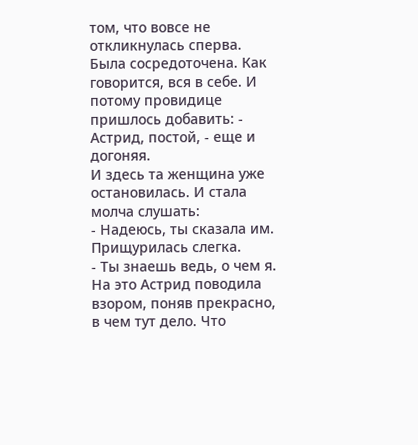том, что вовсе не откликнулась сперва. Была сосредоточена. Как говорится, вся в себе. И потому провидице пришлось добавить: - Астрид, постой, - еще и догоняя.
И здесь та женщина уже остановилась. И стала молча слушать:
- Надеюсь, ты сказала им.
Прищурилась слегка.
- Ты знаешь ведь, о чем я.
На это Астрид поводила взором, поняв прекрасно, в чем тут дело. Что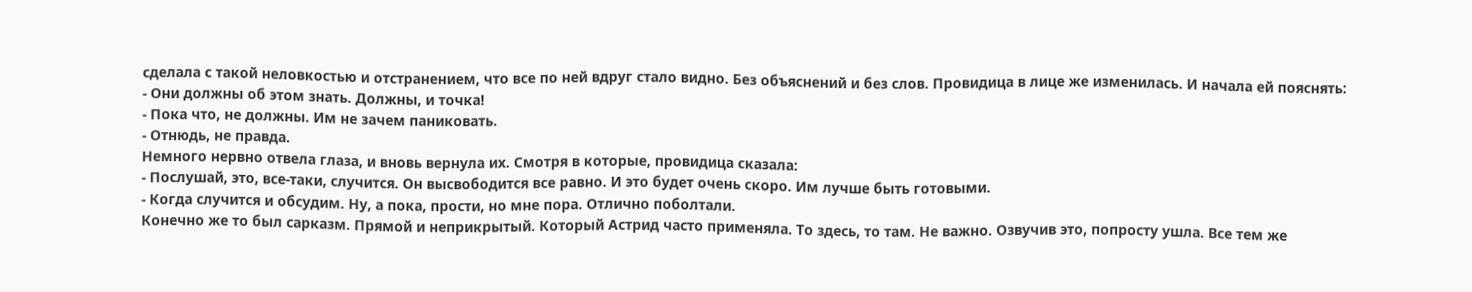сделала с такой неловкостью и отстранением, что все по ней вдруг стало видно. Без объяснений и без слов. Провидица в лице же изменилась. И начала ей пояснять:
- Они должны об этом знать. Должны, и точка!
- Пока что, не должны. Им не зачем паниковать.
- Отнюдь, не правда.
Немного нервно отвела глаза, и вновь вернула их. Смотря в которые, провидица сказала:
- Послушай, это, все-таки, случится. Он высвободится все равно. И это будет очень скоро. Им лучше быть готовыми.
- Когда случится и обсудим. Ну, а пока, прости, но мне пора. Отлично поболтали.
Конечно же то был сарказм. Прямой и неприкрытый. Который Астрид часто применяла. То здесь, то там. Не важно. Озвучив это, попросту ушла. Все тем же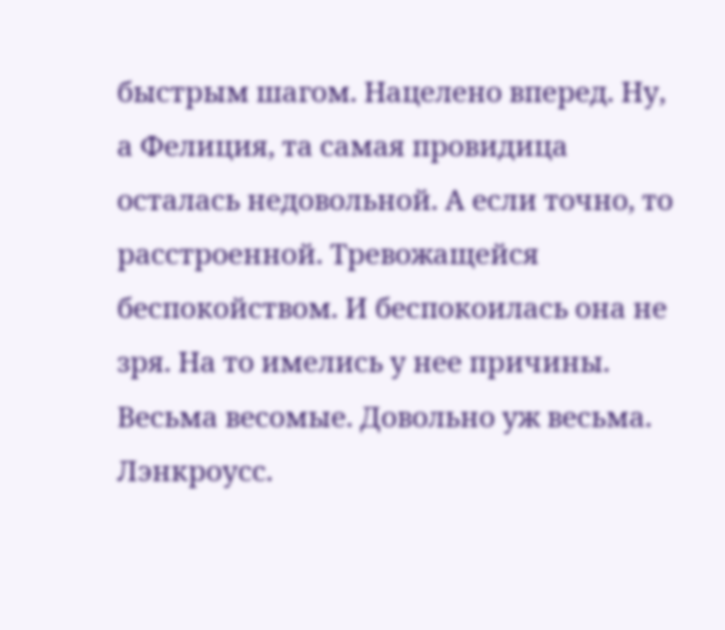быстрым шагом. Нацелено вперед. Ну, а Фелиция, та самая провидица осталась недовольной. А если точно, то расстроенной. Тревожащейся беспокойством. И беспокоилась она не зря. На то имелись у нее причины. Весьма весомые. Довольно уж весьма.
Лэнкроусс.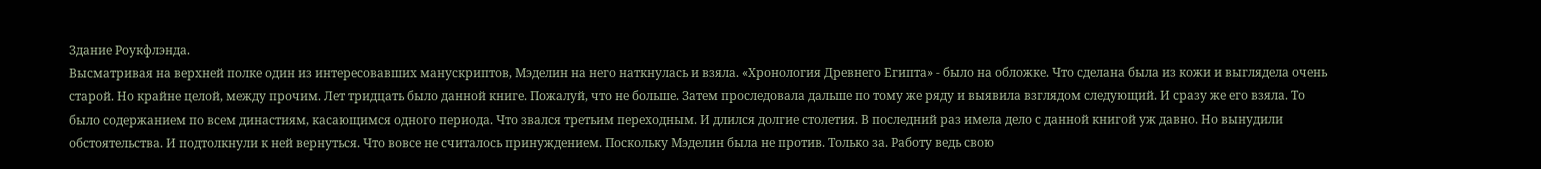Здание Роукфлэнда.
Высматривая на верхней полке один из интересовавших манускриптов, Мэделин на него наткнулась и взяла. «Хронология Древнего Египта» - было на обложке. Что сделана была из кожи и выглядела очень старой. Но крайне целой, между прочим. Лет тридцать было данной книге. Пожалуй, что не больше. Затем проследовала дальше по тому же ряду и выявила взглядом следующий. И сразу же его взяла. То было содержанием по всем династиям, касающимся одного периода. Что звался третьим переходным. И длился долгие столетия. В последний раз имела дело с данной книгой уж давно. Но вынудили обстоятельства. И подтолкнули к ней вернуться. Что вовсе не считалось принуждением. Поскольку Мэделин была не против. Только за. Работу ведь свою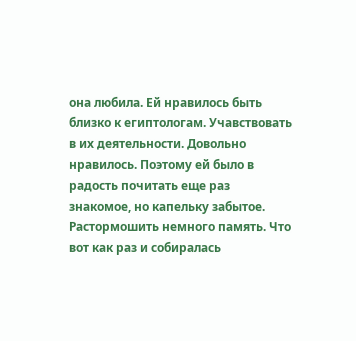она любила. Ей нравилось быть близко к египтологам. Учавствовать в их деятельности. Довольно нравилось. Поэтому ей было в радость почитать еще раз знакомое, но капельку забытое. Растормошить немного память. Что вот как раз и собиралась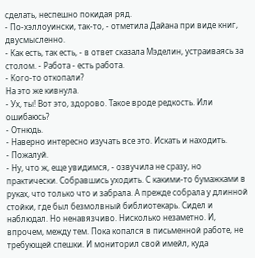сделать, неспешно покидая ряд.
- По-хэллоуински, так-то, - отметила Дайана при виде книг, двусмысленно.
- Как есть, так есть, - в ответ сказала Мэделин, устраиваясь за столом. - Работа - есть работа.
- Кого-то откопали?
На это же кивнула.
- Ух, ты! Вот это, здорово. Такое вроде редкость. Или ошибаюсь?
- Отнюдь.
- Наверно интересно изучать все это. Искать и находить.
- Пожалуй.
- Ну, что ж, еще увидимся, - озвучила не сразу, но практически. Собравшись уходить. С какими-то бумажками в руках, что только что и забрала. А прежде собрала у длинной стойки, где был безмолвный библиотекарь. Сидел и наблюдал. Но ненавязчиво. Нисколько незаметно. И, впрочем, между тем. Пока копался в письменной работе, не требующей спешки. И мониторил свой имейл, куда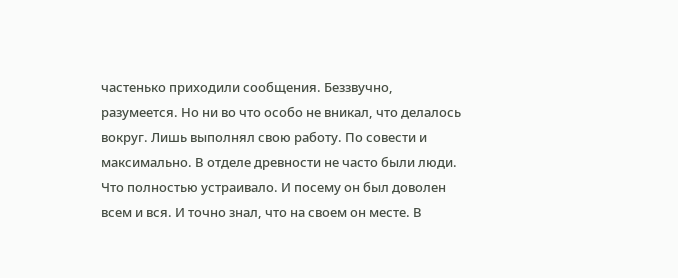частенько приходили сообщения. Беззвучно, разумеется. Но ни во что особо не вникал, что делалось вокруг. Лишь выполнял свою работу. По совести и максимально. В отделе древности не часто были люди. Что полностью устраивало. И посему он был доволен всем и вся. И точно знал, что на своем он месте. В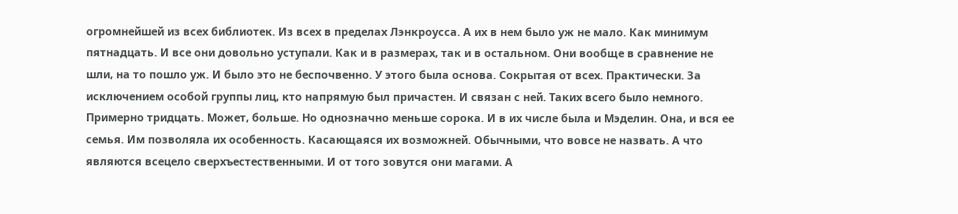огромнейшей из всех библиотек. Из всех в пределах Лэнкроусса. А их в нем было уж не мало. Как минимум пятнадцать. И все они довольно уступали. Как и в размерах, так и в остальном. Они вообще в сравнение не шли, на то пошло уж. И было это не беспочвенно. У этого была основа. Сокрытая от всех. Практически. За исключением особой группы лиц, кто напрямую был причастен. И связан с ней. Таких всего было немного. Примерно тридцать. Может, больше. Но однозначно меньше сорока. И в их числе была и Мэделин. Она, и вся ее семья. Им позволяла их особенность. Касающаяся их возможней. Обычными, что вовсе не назвать. А что являются всецело сверхъестественными. И от того зовутся они магами. А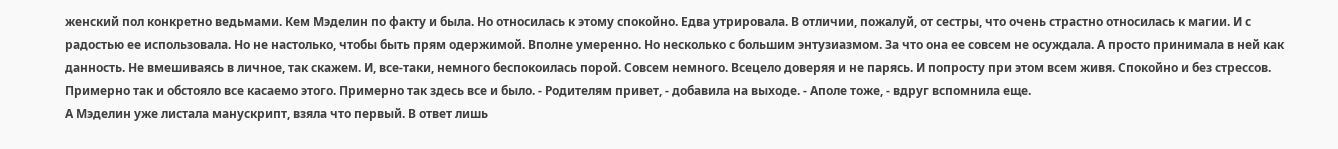женский пол конкретно ведьмами. Кем Мэделин по факту и была. Но относилась к этому спокойно. Едва утрировала. В отличии, пожалуй, от сестры, что очень страстно относилась к магии. И с радостью ее использовала. Но не настолько, чтобы быть прям одержимой. Вполне умеренно. Но несколько с большим энтузиазмом. За что она ее совсем не осуждала. А просто принимала в ней как данность. Не вмешиваясь в личное, так скажем. И, все-таки, немного беспокоилась порой. Совсем немного. Всецело доверяя и не парясь. И попросту при этом всем живя. Спокойно и без стрессов. Примерно так и обстояло все касаемо этого. Примерно так здесь все и было. - Родителям привет, - добавила на выходе. - Аполе тоже, - вдруг вспомнила еще.
А Мэделин уже листала манускрипт, взяла что первый. В ответ лишь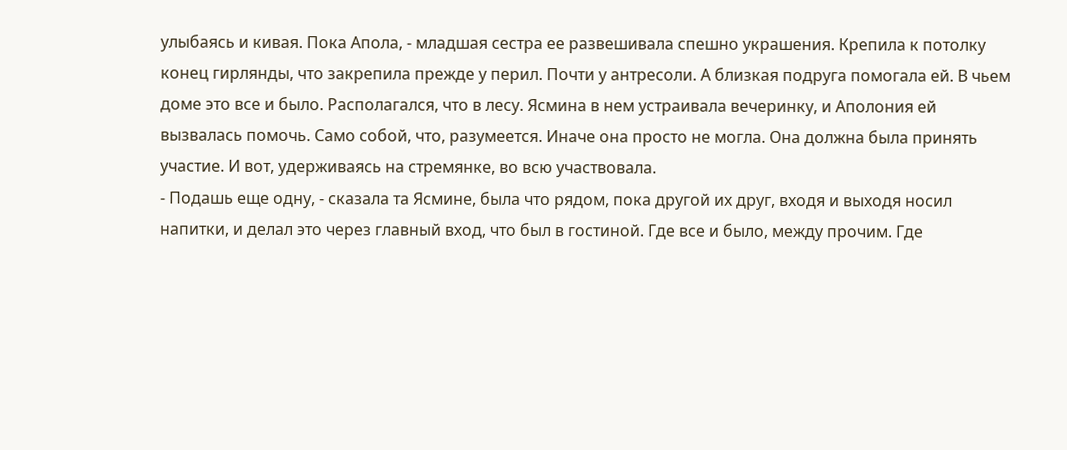улыбаясь и кивая. Пока Апола, - младшая сестра ее развешивала спешно украшения. Крепила к потолку конец гирлянды, что закрепила прежде у перил. Почти у антресоли. А близкая подруга помогала ей. В чьем доме это все и было. Располагался, что в лесу. Ясмина в нем устраивала вечеринку, и Аполония ей вызвалась помочь. Само собой, что, разумеется. Иначе она просто не могла. Она должна была принять участие. И вот, удерживаясь на стремянке, во всю участвовала.
- Подашь еще одну, - сказала та Ясмине, была что рядом, пока другой их друг, входя и выходя носил напитки, и делал это через главный вход, что был в гостиной. Где все и было, между прочим. Где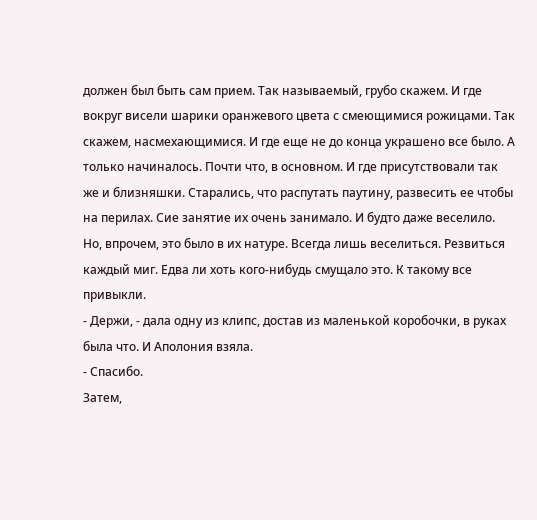должен был быть сам прием. Так называемый, грубо скажем. И где вокруг висели шарики оранжевого цвета с смеющимися рожицами. Так скажем, насмехающимися. И где еще не до конца украшено все было. А только начиналось. Почти что, в основном. И где присутствовали так же и близняшки. Старались, что распутать паутину, развесить ее чтобы на перилах. Сие занятие их очень занимало. И будто даже веселило. Но, впрочем, это было в их натуре. Всегда лишь веселиться. Резвиться каждый миг. Едва ли хоть кого-нибудь смущало это. К такому все привыкли.
- Держи, - дала одну из клипс, достав из маленькой коробочки, в руках была что. И Аполония взяла.
- Спасибо.
Затем,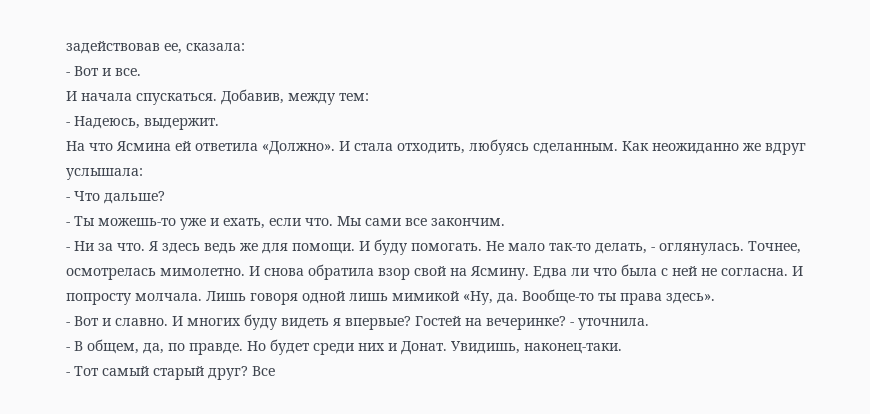задействовав ее, сказала:
- Вот и все.
И начала спускаться. Добавив, между тем:
- Надеюсь, выдержит.
На что Ясмина ей ответила «Должно». И стала отходить, любуясь сделанным. Как неожиданно же вдруг услышала:
- Что дальше?
- Ты можешь-то уже и ехать, если что. Мы сами все закончим.
- Ни за что. Я здесь ведь же для помощи. И буду помогать. Не мало так-то делать, - оглянулась. Точнее, осмотрелась мимолетно. И снова обратила взор свой на Ясмину. Едва ли что была с ней не согласна. И попросту молчала. Лишь говоря одной лишь мимикой «Ну, да. Вообще-то ты права здесь».
- Вот и славно. И многих буду видеть я впервые? Гостей на вечеринке? - уточнила.
- В общем, да, по правде. Но будет среди них и Донат. Увидишь, наконец-таки.
- Тот самый старый друг? Все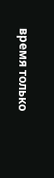время только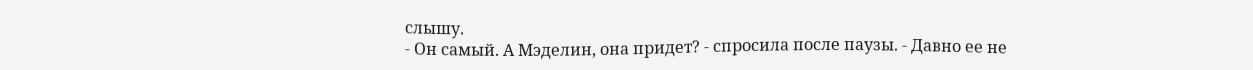слышу.
- Он самый. А Мэделин, она придет? - спросила после паузы. - Давно ее не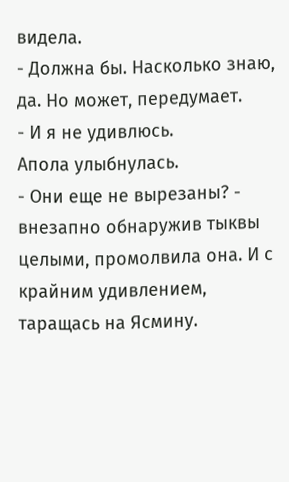видела.
- Должна бы. Насколько знаю, да. Но может, передумает.
- И я не удивлюсь.
Апола улыбнулась.
- Они еще не вырезаны? - внезапно обнаружив тыквы целыми, промолвила она. И с крайним удивлением, таращась на Ясмину.